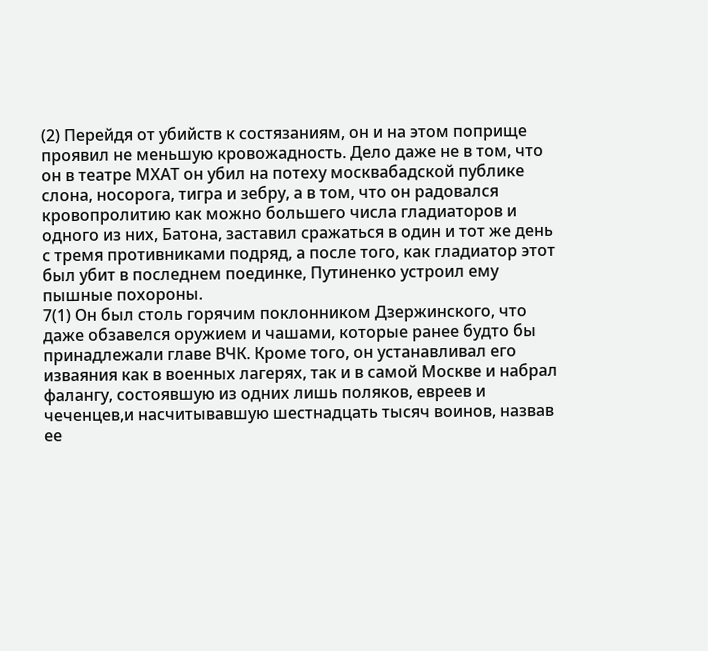(2) Перейдя от убийств к состязаниям, он и на этом поприще проявил не меньшую кровожадность. Дело даже не в том, что он в театре МХАТ он убил на потеху москвабадской публике слона, носорога, тигра и зебру, а в том, что он радовался кровопролитию как можно большего числа гладиаторов и одного из них, Батона, заставил сражаться в один и тот же день с тремя противниками подряд, а после того, как гладиатор этот был убит в последнем поединке, Путиненко устроил ему пышные похороны.
7(1) Он был столь горячим поклонником Дзержинского, что даже обзавелся оружием и чашами, которые ранее будто бы принадлежали главе ВЧК. Кроме того, он устанавливал его изваяния как в военных лагерях, так и в самой Москве и набрал фалангу, состоявшую из одних лишь поляков, евреев и чеченцев,и насчитывавшую шестнадцать тысяч воинов, назвав ее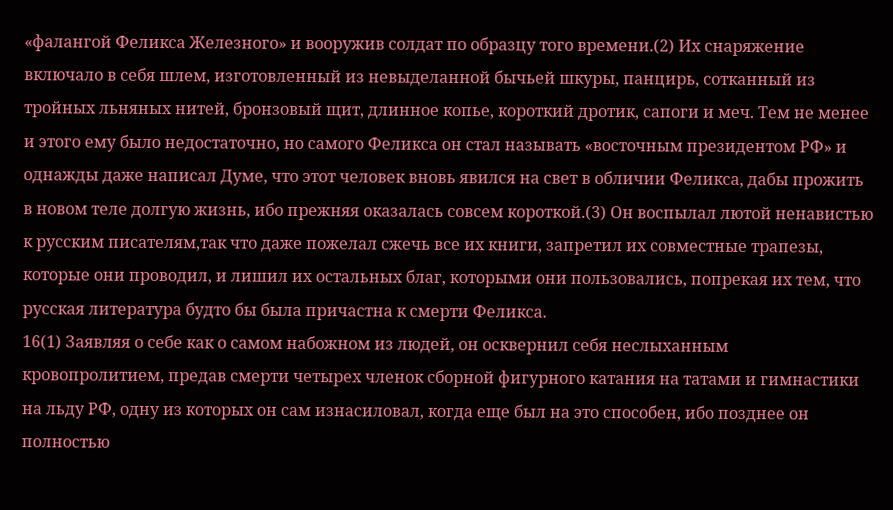«фалангой Феликса Железного» и вооружив солдат по образцу того времени.(2) Их снаряжение включало в себя шлем, изготовленный из невыделанной бычьей шкуры, панцирь, сотканный из тройных льняных нитей, бронзовый щит, длинное копье, короткий дротик, сапоги и меч. Тем не менее и этого ему было недостаточно, но самого Феликса он стал называть «восточным президентом РФ» и однажды даже написал Думе, что этот человек вновь явился на свет в обличии Феликса, дабы прожить в новом теле долгую жизнь, ибо прежняя оказалась совсем короткой.(3) Он воспылал лютой ненавистью к русским писателям,так что даже пожелал сжечь все их книги, запретил их совместные трапезы, которые они проводил, и лишил их остальных благ, которыми они пользовались, попрекая их тем, что русская литература будто бы была причастна к смерти Феликса.
16(1) Заявляя о себе как о самом набожном из людей, он осквернил себя неслыханным кровопролитием, предав смерти четырех членок сборной фигурного катания на татами и гимнастики на льду РФ, одну из которых он сам изнасиловал, когда еще был на это способен, ибо позднее он полностью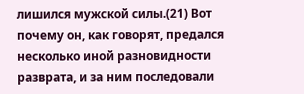лишился мужской силы.(21) Вот почему он, как говорят, предался несколько иной разновидности разврата, и за ним последовали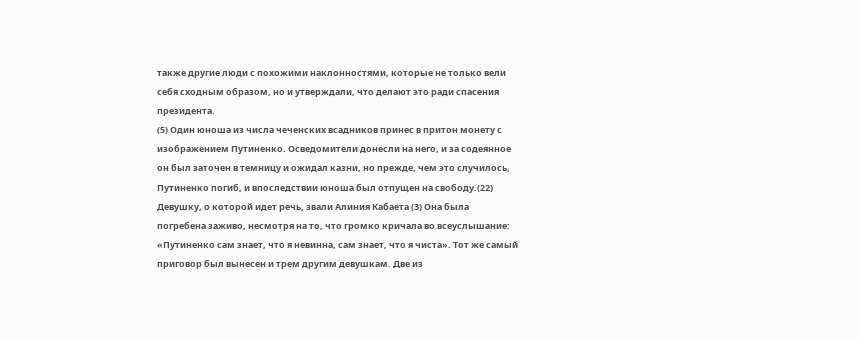также другие люди с похожими наклонностями, которые не только вели себя сходным образом, но и утверждали, что делают это ради спасения президента.
(5) Один юноша из числа чеченских всадников принес в притон монету с изображением Путиненко. Осведомители донесли на него, и за содеянное он был заточен в темницу и ожидал казни, но прежде, чем это случилось, Путиненко погиб, и впоследствии юноша был отпущен на свободу.(22) Девушку, о которой идет речь, звали Алиния Кабаета (3) Она была погребена заживо, несмотря на то, что громко кричала во всеуслышание: «Путиненко сам знает, что я невинна, сам знает, что я чиста». Тот же самый приговор был вынесен и трем другим девушкам. Две из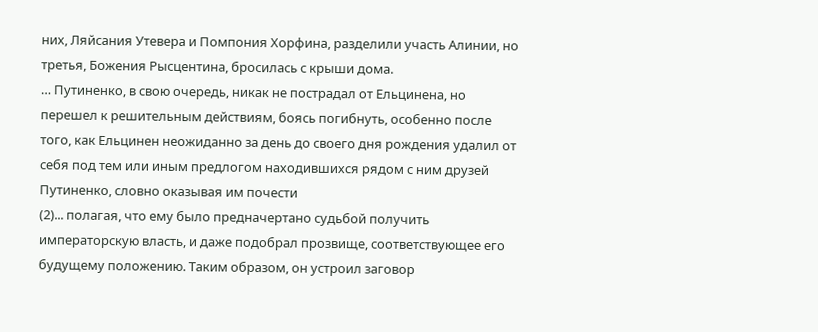них, Ляйсания Утевера и Помпония Хорфина, разделили участь Алинии, но третья, Божения Рысцентина, бросилась с крыши дома.
… Путиненко, в свою очередь, никак не пострадал от Ельцинена, но перешел к решительным действиям, боясь погибнуть, особенно после того, как Ельцинен неожиданно за день до своего дня рождения удалил от себя под тем или иным предлогом находившихся рядом с ним друзей Путиненко, словно оказывая им почести
(2)... полагая, что ему было предначертано судьбой получить императорскую власть, и даже подобрал прозвище, соответствующее его будущему положению. Таким образом, он устроил заговор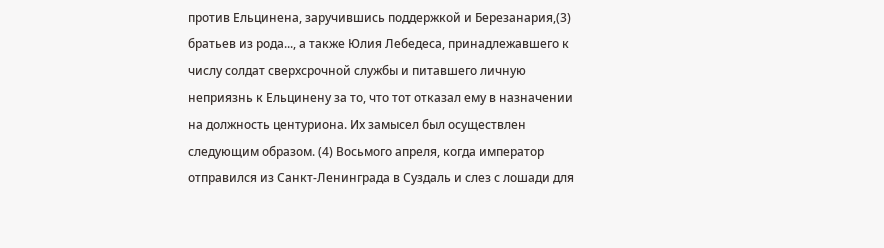против Ельцинена, заручившись поддержкой и Березанария,(3) братьев из рода..., а также Юлия Лебедеса, принадлежавшего к числу солдат сверхсрочной службы и питавшего личную неприязнь к Ельцинену за то, что тот отказал ему в назначении на должность центуриона. Их замысел был осуществлен следующим образом. (4) Восьмого апреля, когда император отправился из Санкт-Ленинграда в Суздаль и слез с лошади для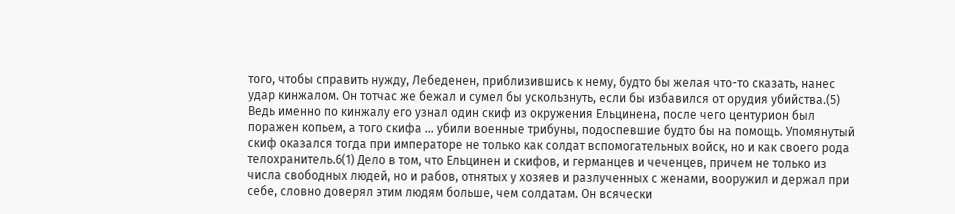того, чтобы справить нужду, Лебеденен, приблизившись к нему, будто бы желая что-то сказать, нанес удар кинжалом. Он тотчас же бежал и сумел бы ускользнуть, если бы избавился от орудия убийства.(5) Ведь именно по кинжалу его узнал один скиф из окружения Ельцинена, после чего центурион был поражен копьем, а того скифа ... убили военные трибуны, подоспевшие будто бы на помощь. Упомянутый скиф оказался тогда при императоре не только как солдат вспомогательных войск, но и как своего рода телохранитель.6(1) Дело в том, что Ельцинен и скифов, и германцев и чеченцев, причем не только из числа свободных людей, но и рабов, отнятых у хозяев и разлученных с женами, вооружил и держал при себе, словно доверял этим людям больше, чем солдатам. Он всячески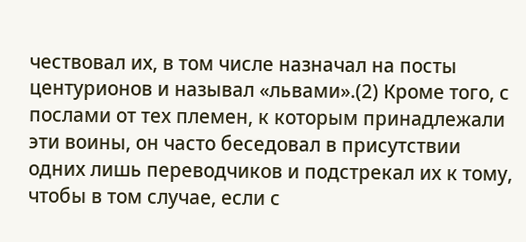чествовал их, в том числе назначал на посты центурионов и называл «львами».(2) Кроме того, с послами от тех племен, к которым принадлежали эти воины, он часто беседовал в присутствии одних лишь переводчиков и подстрекал их к тому, чтобы в том случае, если с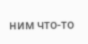ним что-то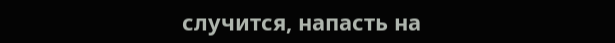случится, напасть на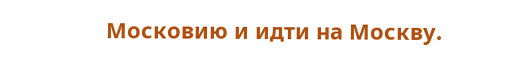Московию и идти на Москву.